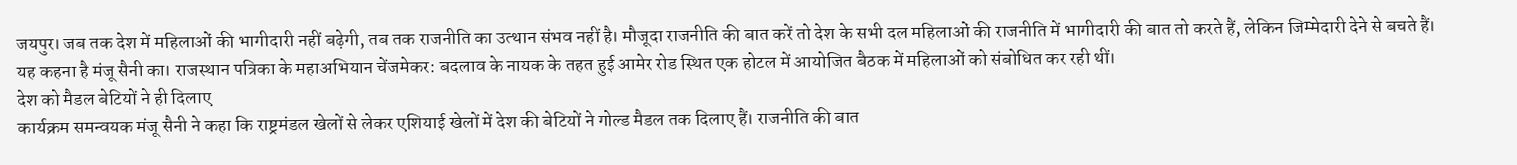जयपुर। जब तक देश में महिलाओं की भागीदारी नहीं बढ़ेगी, तब तक राजनीति का उत्थान संभव नहीं है। मौजूदा राजनीति की बात करें तो देश के सभी दल महिलाओं की राजनीति में भागीदारी की बात तो करते हैं, लेकिन जिम्मेदारी देने से बचते हैं। यह कहना है मंजू सैनी का। राजस्थान पत्रिका के महाअभियान चेंजमेकर: बदलाव के नायक के तहत हुई आमेर रोड स्थित एक होटल में आयोजित बैठक में महिलाओं को संबोधित कर रही थीं।
देश को मैडल बेटियों ने ही दिलाए
कार्यक्रम समन्वयक मंजू सैनी ने कहा कि राष्ट्रमंडल खेलों से लेकर एशियाई खेलों में देश की बेटियों ने गोल्ड मैडल तक दिलाए हैं। राजनीति की बात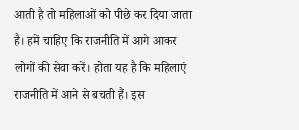आती है तो महिलाओं को पीछे कर दिया जाता है। हमें चाहिए कि राजनीति में आगे आकर लोगों की सेवा करें। होता यह है कि महिलाएं राजनीति में आने से बचती हैं। इस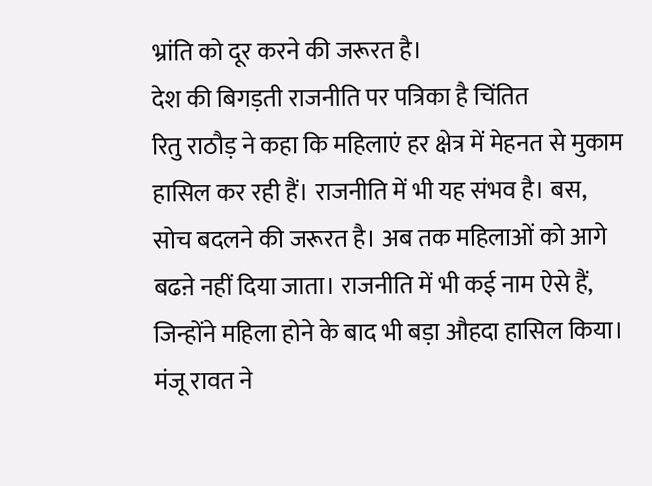भ्रांति को दूर करने की जरूरत है।
देश की बिगड़ती राजनीति पर पत्रिका है चिंतित
रितु राठौड़ ने कहा कि महिलाएं हर क्षेत्र में मेहनत से मुकाम हासिल कर रही हैं। राजनीति में भी यह संभव है। बस, सोच बदलने की जरूरत है। अब तक महिलाओं को आगे बढऩे नहीं दिया जाता। राजनीति में भी कई नाम ऐसे हैं, जिन्होंने महिला होने के बाद भी बड़ा औहदा हासिल किया। मंजू रावत ने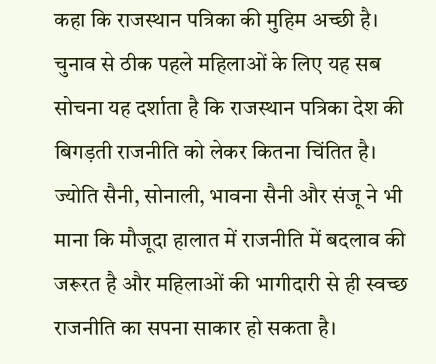कहा कि राजस्थान पत्रिका की मुहिम अच्छी है। चुनाव से ठीक पहले महिलाओं के लिए यह सब सोचना यह दर्शाता है कि राजस्थान पत्रिका देश की बिगड़ती राजनीति को लेकर कितना चिंतित है।
ज्योति सैनी, सोनाली, भावना सैनी और संजू ने भी माना कि मौजूदा हालात में राजनीति में बदलाव की जरूरत है और महिलाओं की भागीदारी से ही स्वच्छ राजनीति का सपना साकार हो सकता है।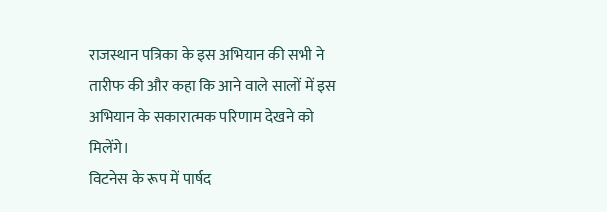राजस्थान पत्रिका के इस अभियान की सभी ने तारीफ की और कहा कि आने वाले सालों में इस अभियान के सकारात्मक परिणाम देखने को मिलेंगे।
विटनेस के रूप में पार्षद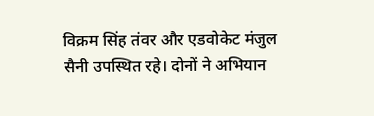विक्रम सिंह तंवर और एडवोकेट मंजुल सैनी उपस्थित रहे। दोनों ने अभियान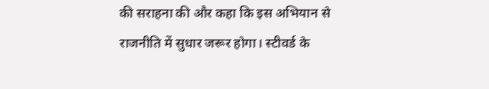की सराहना की और कहा कि इस अभियान से राजनीति में सुधार जरूर होगा। स्टीवर्ड के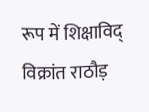रूप में शिक्षाविद् विक्रांत राठौड़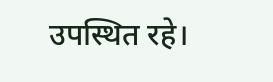उपस्थित रहे।